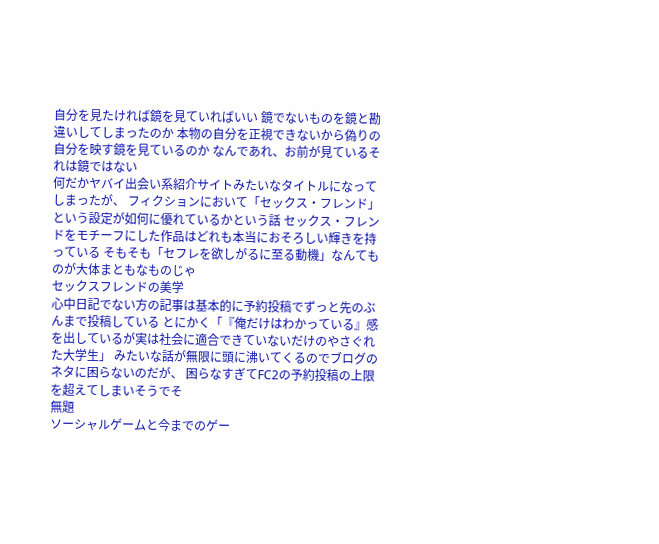自分を見たければ鏡を見ていればいい 鏡でないものを鏡と勘違いしてしまったのか 本物の自分を正視できないから偽りの自分を映す鏡を見ているのか なんであれ、お前が見ているそれは鏡ではない
何だかヤバイ出会い系紹介サイトみたいなタイトルになってしまったが、 フィクションにおいて「セックス・フレンド」という設定が如何に優れているかという話 セックス・フレンドをモチーフにした作品はどれも本当におそろしい輝きを持っている そもそも「セフレを欲しがるに至る動機」なんてものが大体まともなものじゃ
セックスフレンドの美学
心中日記でない方の記事は基本的に予約投稿でずっと先のぶんまで投稿している とにかく「『俺だけはわかっている』感を出しているが実は社会に適合できていないだけのやさぐれた大学生」 みたいな話が無限に頭に沸いてくるのでブログのネタに困らないのだが、 困らなすぎてFC2の予約投稿の上限を超えてしまいそうでそ
無題
ソーシャルゲームと今までのゲー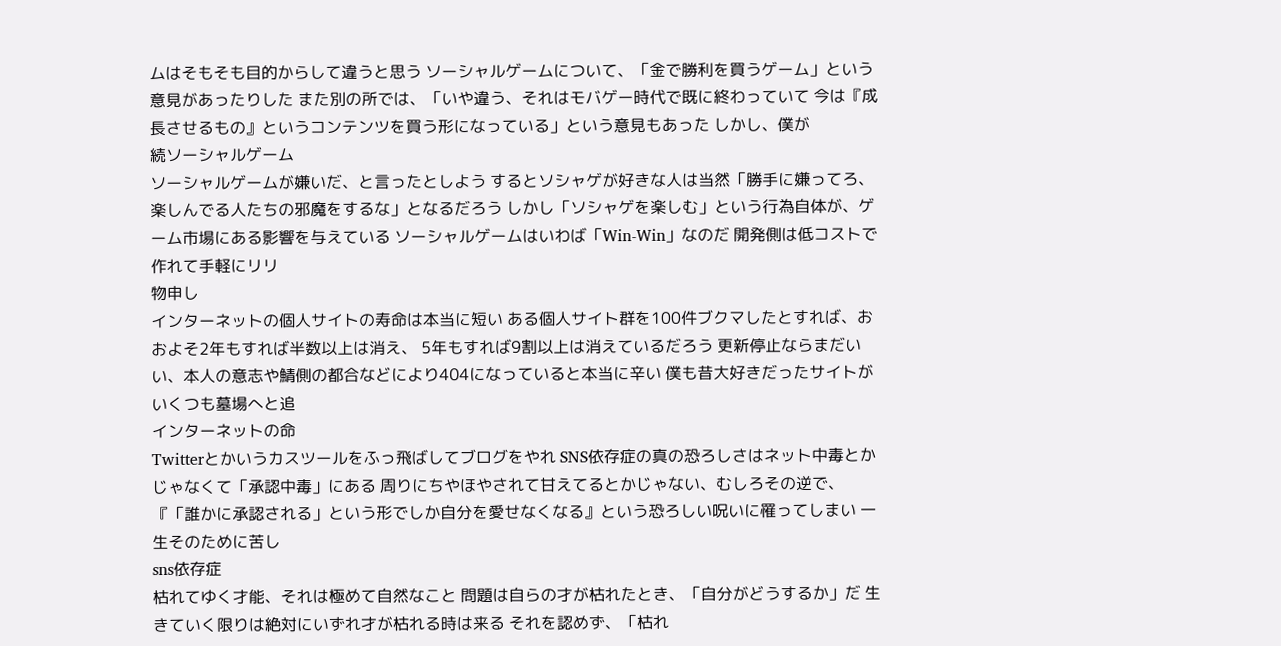ムはそもそも目的からして違うと思う ソーシャルゲームについて、「金で勝利を買うゲーム」という意見があったりした また別の所では、「いや違う、それはモバゲー時代で既に終わっていて 今は『成長させるもの』というコンテンツを買う形になっている」という意見もあった しかし、僕が
続ソーシャルゲーム
ソーシャルゲームが嫌いだ、と言ったとしよう するとソシャゲが好きな人は当然「勝手に嫌ってろ、楽しんでる人たちの邪魔をするな」となるだろう しかし「ソシャゲを楽しむ」という行為自体が、ゲーム市場にある影響を与えている ソーシャルゲームはいわば「Win-Win」なのだ 開発側は低コストで作れて手軽にリリ
物申し
インターネットの個人サイトの寿命は本当に短い ある個人サイト群を100件ブクマしたとすれば、おおよそ2年もすれば半数以上は消え、 5年もすれば9割以上は消えているだろう 更新停止ならまだいい、本人の意志や鯖側の都合などにより404になっていると本当に辛い 僕も昔大好きだったサイトがいくつも墓場へと追
インターネットの命
Twitterとかいうカスツールをふっ飛ばしてブログをやれ SNS依存症の真の恐ろしさはネット中毒とかじゃなくて「承認中毒」にある 周りにちやほやされて甘えてるとかじゃない、むしろその逆で、 『「誰かに承認される」という形でしか自分を愛せなくなる』という恐ろしい呪いに罹ってしまい 一生そのために苦し
sns依存症
枯れてゆく才能、それは極めて自然なこと 問題は自らの才が枯れたとき、「自分がどうするか」だ 生きていく限りは絶対にいずれ才が枯れる時は来る それを認めず、「枯れ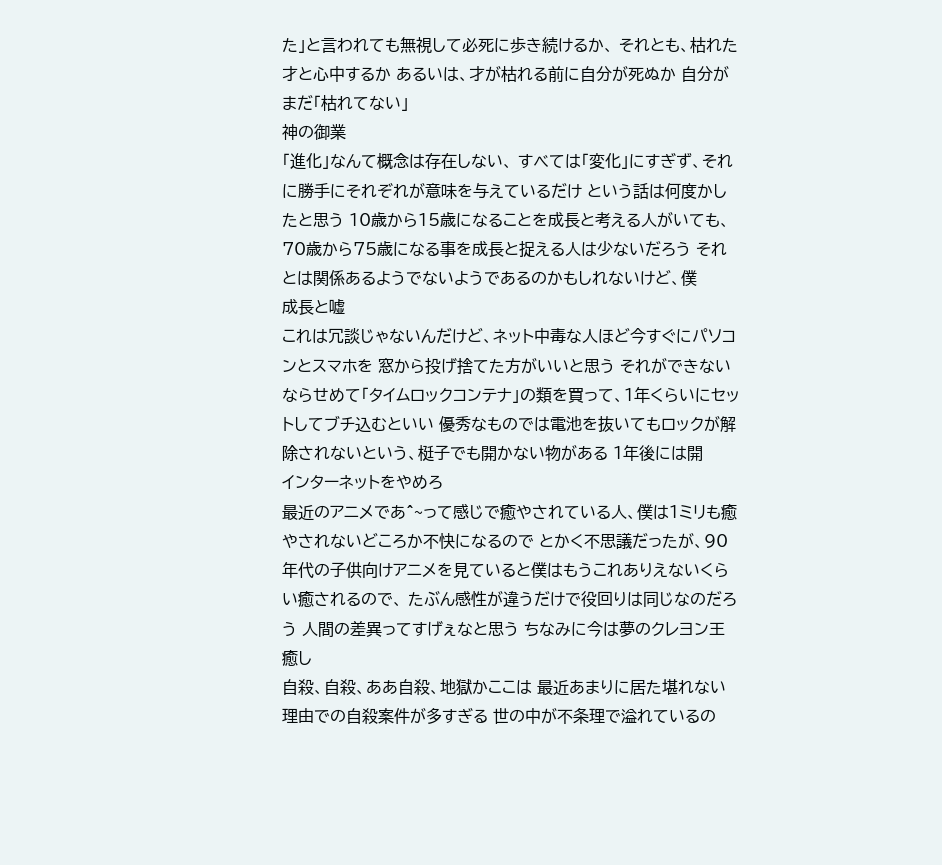た」と言われても無視して必死に歩き続けるか、 それとも、枯れた才と心中するか あるいは、才が枯れる前に自分が死ぬか 自分がまだ「枯れてない」
神の御業
「進化」なんて概念は存在しない、 すべては「変化」にすぎず、それに勝手にそれぞれが意味を与えているだけ という話は何度かしたと思う 10歳から15歳になることを成長と考える人がいても、 70歳から75歳になる事を成長と捉える人は少ないだろう それとは関係あるようでないようであるのかもしれないけど、僕
成長と嘘
これは冗談じゃないんだけど、ネット中毒な人ほど今すぐにパソコンとスマホを 窓から投げ捨てた方がいいと思う それができないならせめて「タイムロックコンテナ」の類を買って、1年くらいにセットしてブチ込むといい 優秀なものでは電池を抜いてもロックが解除されないという、梃子でも開かない物がある 1年後には開
インターネットをやめろ
最近のアニメであ^~って感じで癒やされている人、僕は1ミリも癒やされないどころか不快になるので とかく不思議だったが、90年代の子供向けアニメを見ていると僕はもうこれありえないくらい癒されるので、 たぶん感性が違うだけで役回りは同じなのだろう 人間の差異ってすげぇなと思う ちなみに今は夢のクレヨン王
癒し
自殺、自殺、ああ自殺、地獄かここは 最近あまりに居た堪れない理由での自殺案件が多すぎる 世の中が不条理で溢れているの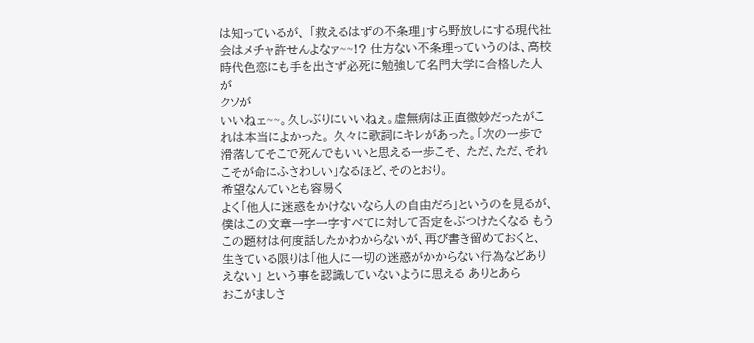は知っているが、 「救えるはずの不条理」すら野放しにする現代社会はメチャ許せんよなァ~~!? 仕方ない不条理っていうのは、高校時代色恋にも手を出さず必死に勉強して名門大学に合格した人が
クソが
いいねェ~~。久しぶりにいいねぇ。虚無病は正直微妙だったがこれは本当によかった。 久々に歌詞にキレがあった。「次の一歩で滑落してそこで死んでもいいと思える一歩こそ、 ただ、ただ、それこそが命にふさわしい」なるほど、そのとおり。
希望なんていとも容易く
よく「他人に迷惑をかけないなら人の自由だろ」というのを見るが、 僕はこの文章一字一字すべてに対して否定をぶつけたくなる もうこの題材は何度話したかわからないが、再び書き留めておくと、 生きている限りは「他人に一切の迷惑がかからない行為などありえない」 という事を認識していないように思える ありとあら
おこがましさ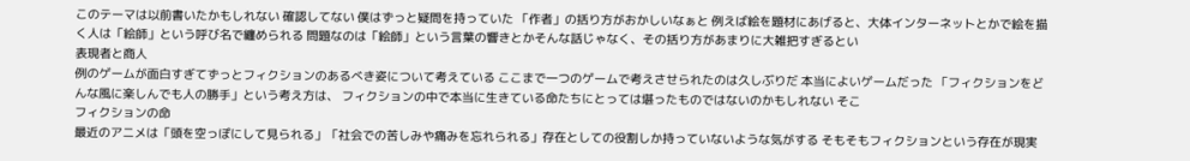このテーマは以前書いたかもしれない 確認してない 僕はずっと疑問を持っていた 「作者」の括り方がおかしいなぁと 例えば絵を題材にあげると、大体インターネットとかで絵を描く人は「絵師」という呼び名で纏められる 問題なのは「絵師」という言葉の響きとかそんな話じゃなく、その括り方があまりに大雑把すぎるとい
表現者と商人
例のゲームが面白すぎてずっとフィクションのあるべき姿について考えている ここまで一つのゲームで考えさせられたのは久しぶりだ 本当によいゲームだった 「フィクションをどんな風に楽しんでも人の勝手」という考え方は、 フィクションの中で本当に生きている命たちにとっては堪ったものではないのかもしれない そこ
フィクションの命
最近のアニメは「頭を空っぽにして見られる」「社会での苦しみや痛みを忘れられる」存在としての役割しか持っていないような気がする そもそもフィクションという存在が現実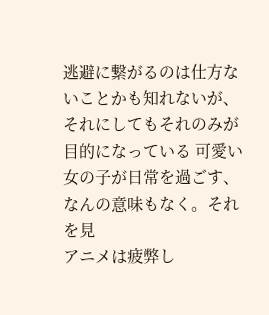逃避に繋がるのは仕方ないことかも知れないが、それにしてもそれのみが目的になっている 可愛い女の子が日常を過ごす、なんの意味もなく。それを見
アニメは疲弊し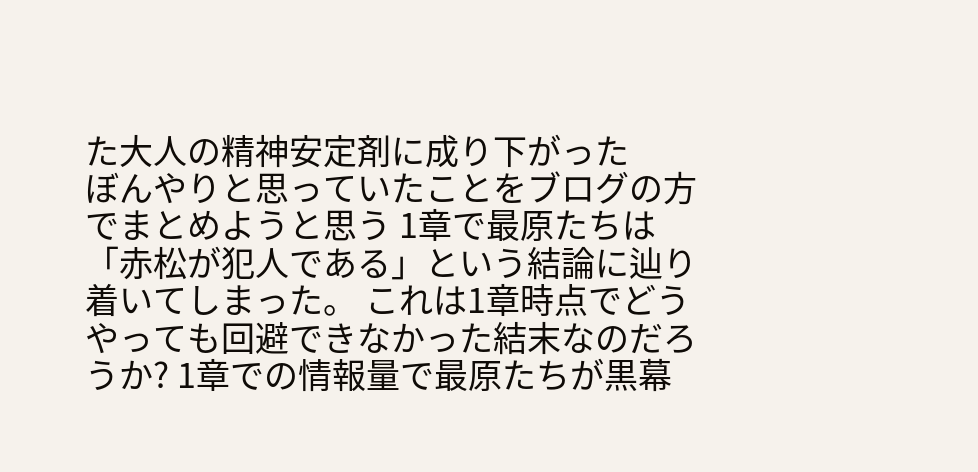た大人の精神安定剤に成り下がった
ぼんやりと思っていたことをブログの方でまとめようと思う 1章で最原たちは「赤松が犯人である」という結論に辿り着いてしまった。 これは1章時点でどうやっても回避できなかった結末なのだろうか? 1章での情報量で最原たちが黒幕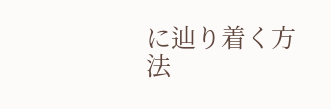に辿り着く方法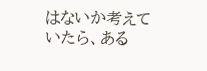はないか考えていたら、ある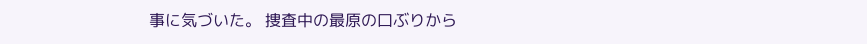事に気づいた。 捜査中の最原の口ぶりから